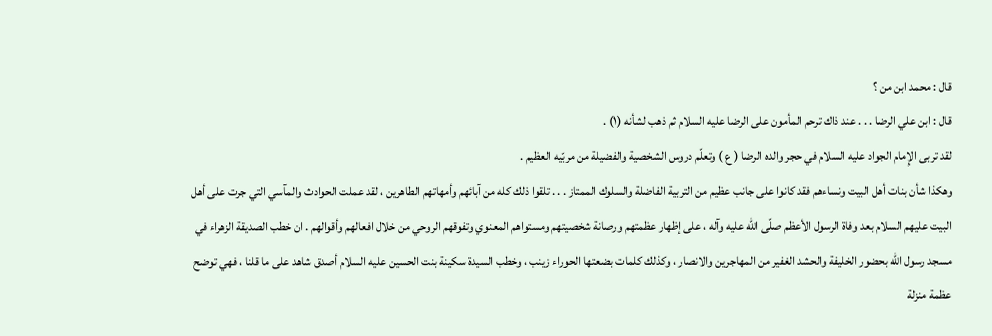قال : محمد ابن من ؟
قال : ابن علي الرضا . . . عند ذاك ترحم المأمون على الرضا عليه السلام ثم ذهب لشأنه (١) .
لقد تربى الإِمام الجواد عليه السلام في حجر والده الرضا ( ع ) وتعلّم دروس الشخصية والفضيلة من مربّيه العظيم .
وهكذا شأن بنات أهل البيت ونساءهم فقد كانوا على جانب عظيم من التربية الفاضلة والسلوك الممتاز . . . تلقوا ذلك كله من آبائهم وأمهاتهم الطاهرين ، لقد عملت الحوادث والمآسي التي جرت على أهل البيت عليهم السلام بعد وفاة الرسول الأعظم صلّى الله عليه وآله ، على إظهار عظمتهم ورصانة شخصيتهم ومستواهم المعنوي وتفوقهم الروحي من خلال افعالهم وأقوالهم . ان خطب الصديقة الزهراء في مسجد رسول الله بحضور الخليفة والحشد الغفير من المهاجرين والانصار ، وكذلك كلمات بضعتها الحوراء زينب ، وخطب السيدة سكينة بنت الحسين عليه السلام أصدق شاهد على ما قلنا ، فهي توضح عظمة منزلة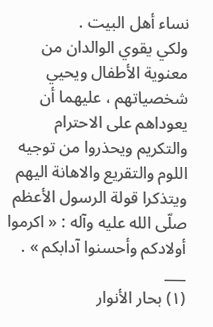نساء أهل البيت .
ولكي يقوي الوالدان من معنوية الأطفال ويحيي شخصياتهم ، عليهما أن يعوداهم على الاحترام والتكريم ويحذروا من توجيه اللوم والتقريع والاهانة اليهم ويتذكرا قولة الرسول الأعظم صلّى الله عليه وآله : « اكرموا أولادكم وأحسنوا آدابكم » .
___
(١) بحار الأنوار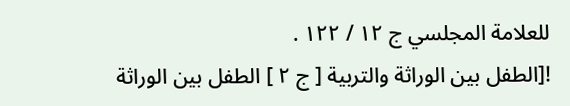للعلامة المجلسي ج ١٢ / ١٢٢ .
![الطفل بين الوراثة والتربية [ ج ٢ ] الطفل بين الوراثة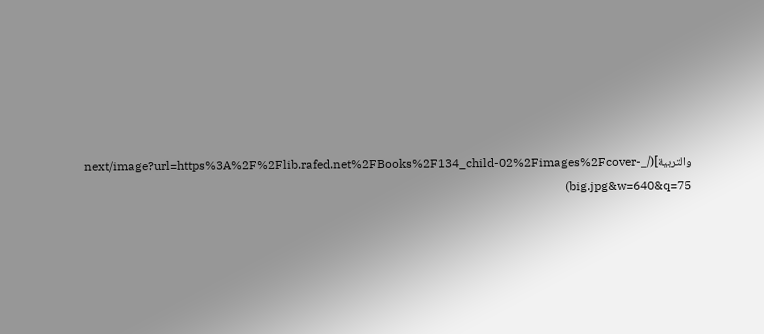والتربية](/_next/image?url=https%3A%2F%2Flib.rafed.net%2FBooks%2F134_child-02%2Fimages%2Fcover-big.jpg&w=640&q=75)